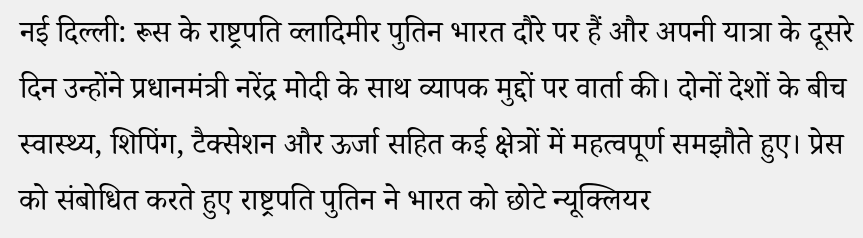नई दिल्ली: रूस के राष्ट्रपति व्लादिमीर पुतिन भारत दौरे पर हैं और अपनी यात्रा के दूसरे दिन उन्होंने प्रधानमंत्री नरेंद्र मोदी के साथ व्यापक मुद्दों पर वार्ता की। दोनों देशों के बीच स्वास्थ्य, शिपिंग, टैक्सेशन और ऊर्जा सहित कई क्षेत्रों में महत्वपूर्ण समझौते हुए। प्रेस को संबोधित करते हुए राष्ट्रपति पुतिन ने भारत को छोटे न्यूक्लियर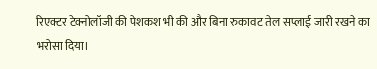रिएक्टर टेक्नोलॉजी की पेशकश भी की और बिना रुकावट तेल सप्लाई जारी रखने का भरोसा दिया।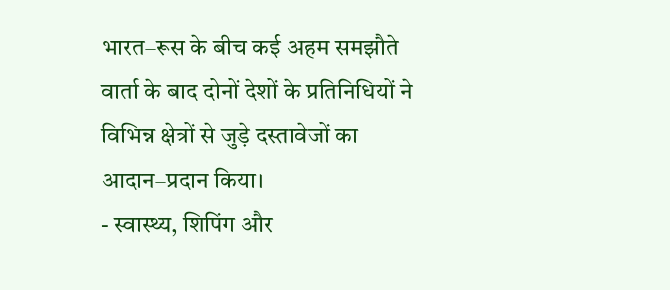भारत–रूस के बीच कई अहम समझौते
वार्ता के बाद दोनों देशों के प्रतिनिधियों ने विभिन्न क्षेत्रों से जुड़े दस्तावेजों का आदान–प्रदान किया।
- स्वास्थ्य, शिपिंग और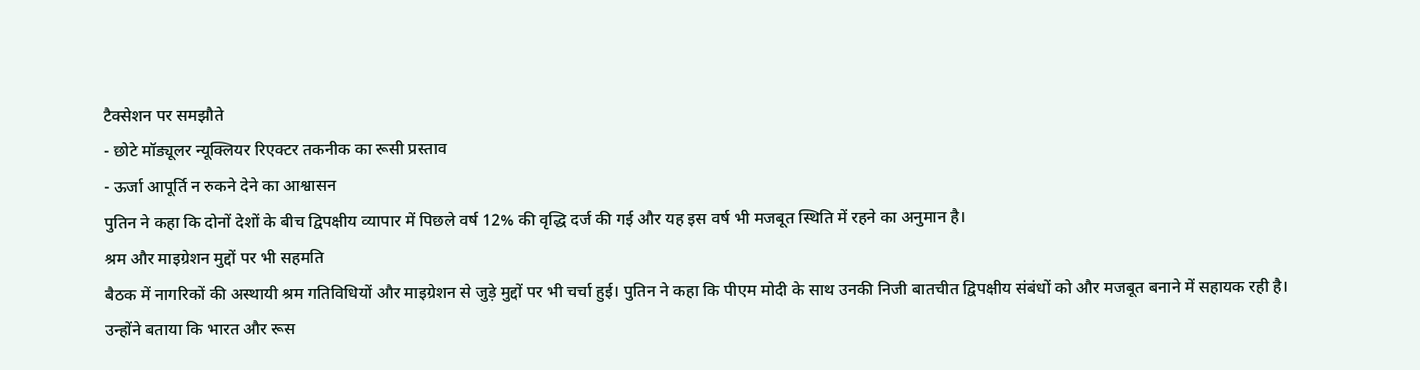टैक्सेशन पर समझौते
- छोटे मॉड्यूलर न्यूक्लियर रिएक्टर तकनीक का रूसी प्रस्ताव
- ऊर्जा आपूर्ति न रुकने देने का आश्वासन
पुतिन ने कहा कि दोनों देशों के बीच द्विपक्षीय व्यापार में पिछले वर्ष 12% की वृद्धि दर्ज की गई और यह इस वर्ष भी मजबूत स्थिति में रहने का अनुमान है।
श्रम और माइग्रेशन मुद्दों पर भी सहमति
बैठक में नागरिकों की अस्थायी श्रम गतिविधियों और माइग्रेशन से जुड़े मुद्दों पर भी चर्चा हुई। पुतिन ने कहा कि पीएम मोदी के साथ उनकी निजी बातचीत द्विपक्षीय संबंधों को और मजबूत बनाने में सहायक रही है।
उन्होंने बताया कि भारत और रूस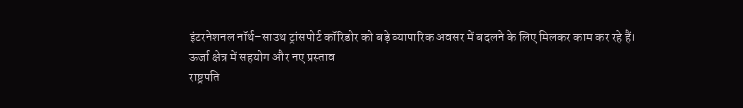इंटरनेशनल नॉर्थ–साउथ ट्रांसपोर्ट कॉरिडोर को बड़े व्यापारिक अवसर में बदलने के लिए मिलकर काम कर रहे हैं।
ऊर्जा क्षेत्र में सहयोग और नए प्रस्ताव
राष्ट्रपति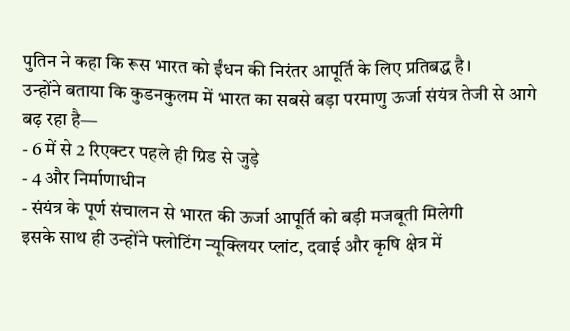पुतिन ने कहा कि रूस भारत को ईंधन की निरंतर आपूर्ति के लिए प्रतिबद्ध है।
उन्होंने बताया कि कुडनकुलम में भारत का सबसे बड़ा परमाणु ऊर्जा संयंत्र तेजी से आगे बढ़ रहा है—
- 6 में से 2 रिएक्टर पहले ही ग्रिड से जुड़े
- 4 और निर्माणाधीन
- संयंत्र के पूर्ण संचालन से भारत की ऊर्जा आपूर्ति को बड़ी मजबूती मिलेगी
इसके साथ ही उन्होंने फ्लोटिंग न्यूक्लियर प्लांट, दवाई और कृषि क्षेत्र में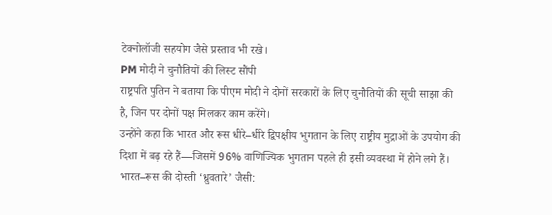टेक्नोलॉजी सहयोग जैसे प्रस्ताव भी रखे।
PM मोदी ने चुनौतियों की लिस्ट सौंपी
राष्ट्रपति पुतिन ने बताया कि पीएम मोदी ने दोनों सरकारों के लिए चुनौतियों की सूची साझा की है, जिन पर दोनों पक्ष मिलकर काम करेंगे।
उन्होंने कहा कि भारत और रूस धीरे–धीरे द्विपक्षीय भुगतान के लिए राष्ट्रीय मुद्राओं के उपयोग की दिशा में बढ़ रहे हैं—जिसमें 96% वाणिज्यिक भुगतान पहले ही इसी व्यवस्था में होने लगे हैं।
भारत–रूस की दोस्ती ‘ध्रुवतारे’ जैसी: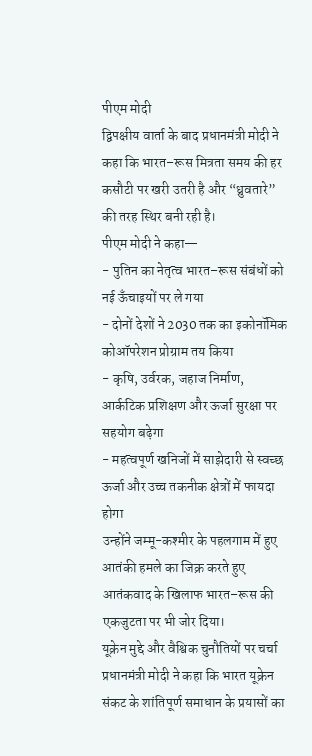पीएम मोदी
द्विपक्षीय वार्ता के बाद प्रधानमंत्री मोदी ने कहा कि भारत–रूस मित्रता समय की हर कसौटी पर खरी उतरी है और “ध्रुवतारे” की तरह स्थिर बनी रही है।
पीएम मोदी ने कहा—
- पुतिन का नेतृत्व भारत–रूस संबंधों को नई ऊँचाइयों पर ले गया
- दोनों देशों ने 2030 तक का इकोनॉमिक कोऑपरेशन प्रोग्राम तय किया
- कृषि, उर्वरक, जहाज निर्माण, आर्कटिक प्रशिक्षण और ऊर्जा सुरक्षा पर सहयोग बढ़ेगा
- महत्वपूर्ण खनिजों में साझेदारी से स्वच्छ ऊर्जा और उच्च तकनीक क्षेत्रों में फायदा होगा
उन्होंने जम्मू-कश्मीर के पहलगाम में हुए आतंकी हमले का जिक्र करते हुए आतंकवाद के खिलाफ भारत–रूस की एकजुटता पर भी जोर दिया।
यूक्रेन मुद्दे और वैश्विक चुनौतियों पर चर्चा
प्रधानमंत्री मोदी ने कहा कि भारत यूक्रेन संकट के शांतिपूर्ण समाधान के प्रयासों का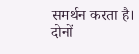समर्थन करता है।
दोनों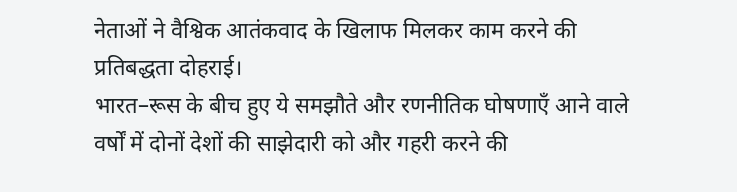नेताओं ने वैश्विक आतंकवाद के खिलाफ मिलकर काम करने की प्रतिबद्धता दोहराई।
भारत–रूस के बीच हुए ये समझौते और रणनीतिक घोषणाएँ आने वाले वर्षों में दोनों देशों की साझेदारी को और गहरी करने की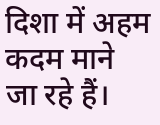दिशा में अहम कदम माने जा रहे हैं।